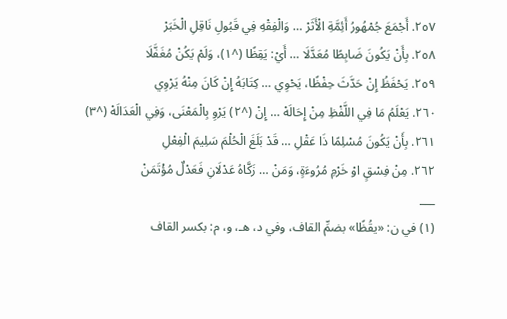٢٥٧. أَجْمَعَ جُمْهُورُ أَئِمَّةِ الْأَثَرْ … وَالْفِقْهِ فِي قَبُولِ نَاقِلِ الْخَبَرْ
٢٥٨. بِأَنْ يَكُونَ ضَابِطًا مُعَدَّلَا … أَيْ: يَقِظًا (^١)، وَلَمْ يَكُنْ مُغَفَّلَا
٢٥٩. يَحْفَظُ إِنْ حَدَّثَ حِفْظًا، يَحْوِي … كِتَابَهُ إِنْ كَانَ مِنْهُ يَرْوِي
٢٦٠. يَعْلَمُ مَا فِي اللَّفْظِ مِنْ إِحَالَهْ … إِنْ (^٢) يَرْوِ بِالْمَعْنَى، وَفِي الْعَدَالَهْ (^٣)
٢٦١. بِأَنْ يَكُونَ مُسْلِمًا ذَا عَقْلِ … قَدْ بَلَغَ الْحُلْمَ سَلِيمَ الْفِعْلِ
٢٦٢. مِنْ فِسْقٍ اوْ خَرْمِ مُرُوءَةٍ، وَمَنْ … زَكَّاهُ عَدْلَانِ فَعَدْلٌ مُؤْتَمَنْ
___
(١) في ن: «يقُظًا» بضمِّ القاف، وفي د، هـ، و، م: بكسر القاف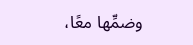وضمِّها معًا،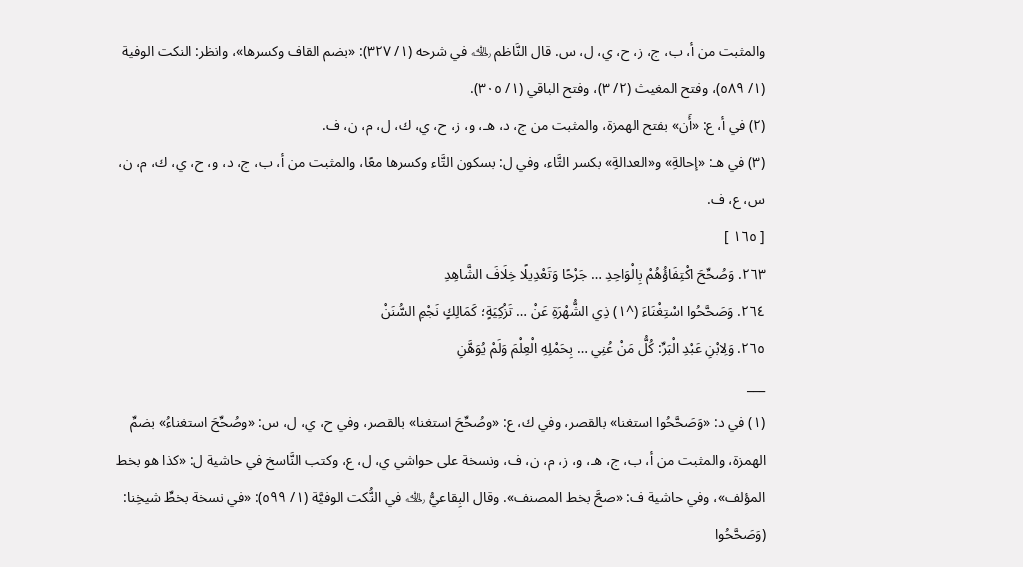والمثبت من أ، ب، ج، ز، ح، ي، ل، س. قال النَّاظم ﵀ في شرحه (١/ ٣٢٧): «بضم القاف وكسرها»، وانظر: النكت الوفية (١/ ٥٨٩)، وفتح المغيث (٢/ ٣)، وفتح الباقي (١/ ٣٠٥).
(٢) في أ، ع: «أَن» بفتح الهمزة، والمثبت من ج، د، هـ، و، ز، ح، ي، ك، ل، م، ن، ف.
(٣) في هـ: «إحالةِ» و«العدالةِ» بكسر التَّاء، وفي ل: بسكون التَّاء وكسرها معًا، والمثبت من أ، ب، ج، د، و، ح، ي، ك، م، ن، س، ع، ف.
[ ١٦٥ ]
٢٦٣. وَصُحِّحَ اكْتِفَاؤُهُمْ بِالْوَاحِدِ … جَرْحًا وَتَعْدِيلًا خِلَافَ الشَّاهِدِ
٢٦٤. وَصَحَّحُوا اسْتِغْنَاءَ (^١) ذِي الشُّهْرَةِ عَنْ … تَزْكِيَةٍ؛ كَمَالِكٍ نَجْمِ السُّنَنْ
٢٦٥. وَلِابْنِ عَبْدِ الْبَرِّ: كُلُّ مَنْ عُنِي … بِحَمْلِهِ الْعِلْمَ وَلَمْ يُوَهَّنِ
___
(١) في د: «وَصَحَّحُوا استغنا» بالقصر، وفي ك، ع: «وصُحِّحَ استغنا» بالقصر، وفي ح، ي، ل، س: «وصُحِّحَ استغناءُ» بضمِّ الهمزة، والمثبت من أ، ب، ج، هـ، و، ز، م، ن، ف، ونسخة على حواشي ي، ل، ع، وكتب النَّاسخ في حاشية ل: «كذا هو بخط المؤلف»، وفي حاشية ف: «صحَّ بخط المصنف». وقال البِقاعيُّ ﵀ في النُّكت الوفيَّة (١/ ٥٩٩): «في نسخة بخطِّ شيخِنا: (وَصَحَّحُوا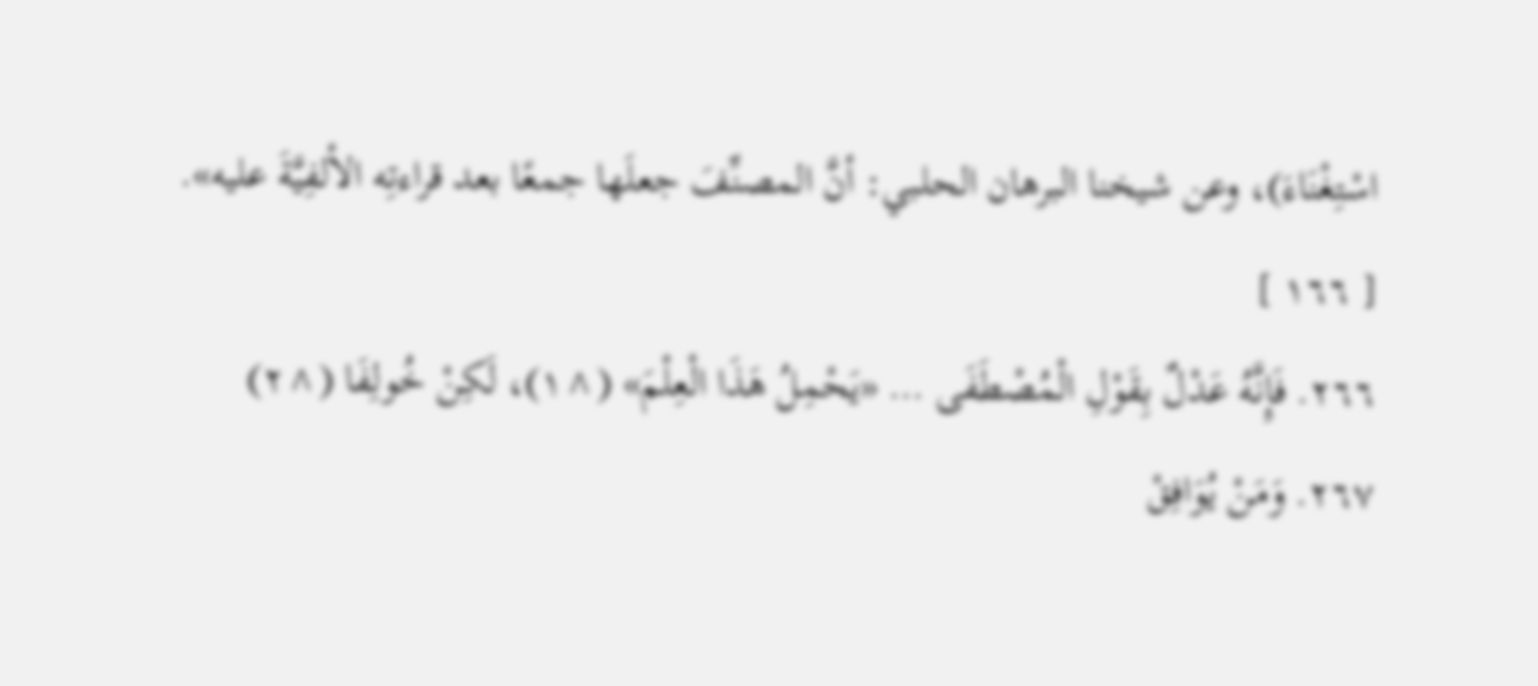اسْتِغْنَاءَ)، وعن شيخنا البرهان الحلبي: أنَّ المصنِّفَ جعلَها جمعًا بعد قراءتِه الألفِيَّةَ عليه».
[ ١٦٦ ]
٢٦٦. فَإِنَّهُ عَدْلٌ بِقَوْلِ الْمُصْطَفَى … «يَحْمِلُ هَذَا الْعِلْمَ» (^١)، لَكِنْ خُولِفَا (^٢)
٢٦٧. وَمَنْ يُوَافِقْ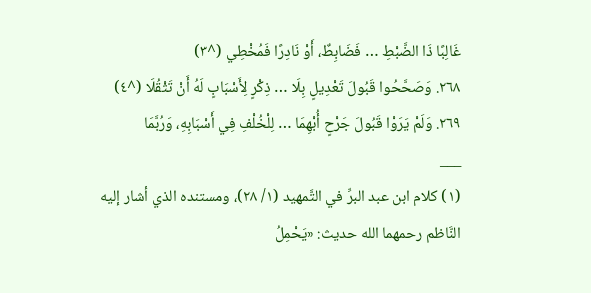غَالِبًا ذَا الضَّبْطِ … فَضَابِطٌ، أَوْ نَادِرًا فَمُخْطِي (^٣)
٢٦٨. وَصَحَّحُوا قَبُولَ تَعْدِيلٍ بِلَا … ذِكْرٍ لِأَسْبَابٍ لَهُ أَنْ تَثْقُلَا (^٤)
٢٦٩. وَلَمْ يَرَوْا قَبُولَ جَرْحٍ أُبْهِمَا … لِلْخُلْفِ فِي أَسْبَابِهِ، وَرُبَّمَا
___
(١) كلام ابن عبد البرِّ في التَّمهيد (١/ ٢٨)، ومستنده الذي أشار إليه النَّاظم رحمهما الله حديث: «يَحْمِلُ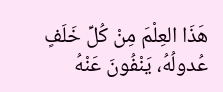هَذَا العِلْمَ مِنْ كُلِّ خَلَفٍ عُدولُهُ، يَنْفُونَ عَنْهُ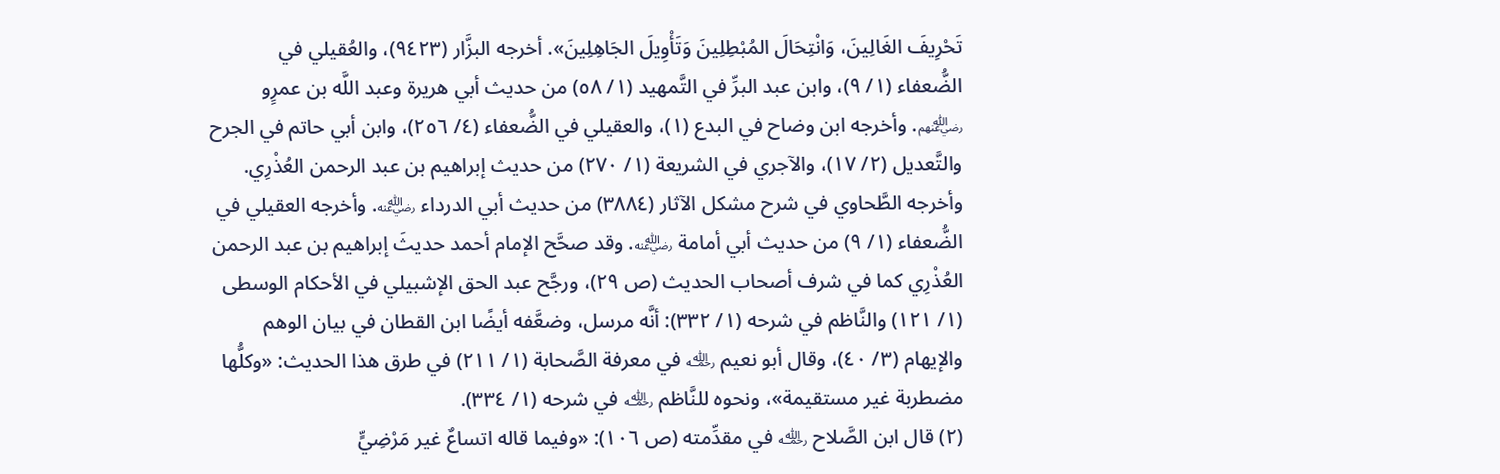تَحْرِيفَ الغَالِينَ، وَانْتِحَالَ المُبْطِلِينَ وَتَأْوِيلَ الجَاهِلِينَ». أخرجه البزَّار (٩٤٢٣)، والعُقيلي في الضُّعفاء (١/ ٩)، وابن عبد البرِّ في التَّمهيد (١/ ٥٨) من حديث أبي هريرة وعبد اللَّه بن عمرٍو ﵃. وأخرجه ابن وضاح في البدع (١)، والعقيلي في الضُّعفاء (٤/ ٢٥٦)، وابن أبي حاتم في الجرح والتَّعديل (٢/ ١٧)، والآجري في الشريعة (١/ ٢٧٠) من حديث إبراهيم بن عبد الرحمن العُذْرِي. وأخرجه الطَّحاوي في شرح مشكل الآثار (٣٨٨٤) من حديث أبي الدرداء ﵁. وأخرجه العقيلي في الضُّعفاء (١/ ٩) من حديث أبي أمامة ﵁. وقد صحَّح الإمام أحمد حديثَ إبراهيم بن عبد الرحمن العُذْرِي كما في شرف أصحاب الحديث (ص ٢٩)، ورجَّح عبد الحق الإشبيلي في الأحكام الوسطى (١/ ١٢١) والنَّاظم في شرحه (١/ ٣٣٢): أنَّه مرسل، وضعَّفه أيضًا ابن القطان في بيان الوهم والإيهام (٣/ ٤٠)، وقال أبو نعيم ﵀ في معرفة الصَّحابة (١/ ٢١١) في طرق هذا الحديث: «وكلُّها مضطربة غير مستقيمة»، ونحوه للنَّاظم ﵀ في شرحه (١/ ٣٣٤).
(٢) قال ابن الصَّلاح ﵀ في مقدِّمته (ص ١٠٦): «وفيما قاله اتساعٌ غير مَرْضِيٍّ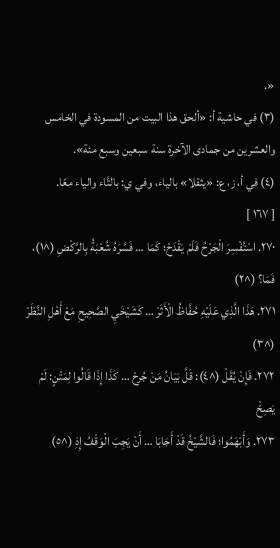«.
(٣) في حاشية أ: «ألحق هذا البيت من المسودة في الخامس والعشرين من جمادى الآخرة سنة سبعين وسبع مئة».
(٤) في أ، ز، ع: «يثقلا» بالياء، وفي ي: بالتَّاء والياء معًا.
[ ١٦٧ ]
٢٧٠. اسْتُفْسِرَ الْجَرْحُ فَلَمْ يَقْدَحْ؛ كَمَا … فَسَّرَهُ شُعْبَةُ بِالرَّكْضِ (^١)، فَمَا؟ (^٢)
٢٧١. هَذَا الَّذِي عَلَيْهِ حُفَّاظُ الْأَثَرْ … كَشَيْخَيِ الصَّحِيحِ مَعْ أَهْلِ النَّظَرْ (^٣)
٢٧٢. فَإِنْ يُقَلْ (^٤): قَلَّ بَيَانُ مَنْ جُرِحْ … كَذَا إِذَا قَالُوا لِمَتْنٍ: لَمْ يَصِحّْ
٢٧٣. وَأَبْهَمُوا؛ فَالشَّيْخُ قَدْ أَجَابَا … أَنْ يَجِبَ الْوَقْفُ إِذِ (^٥)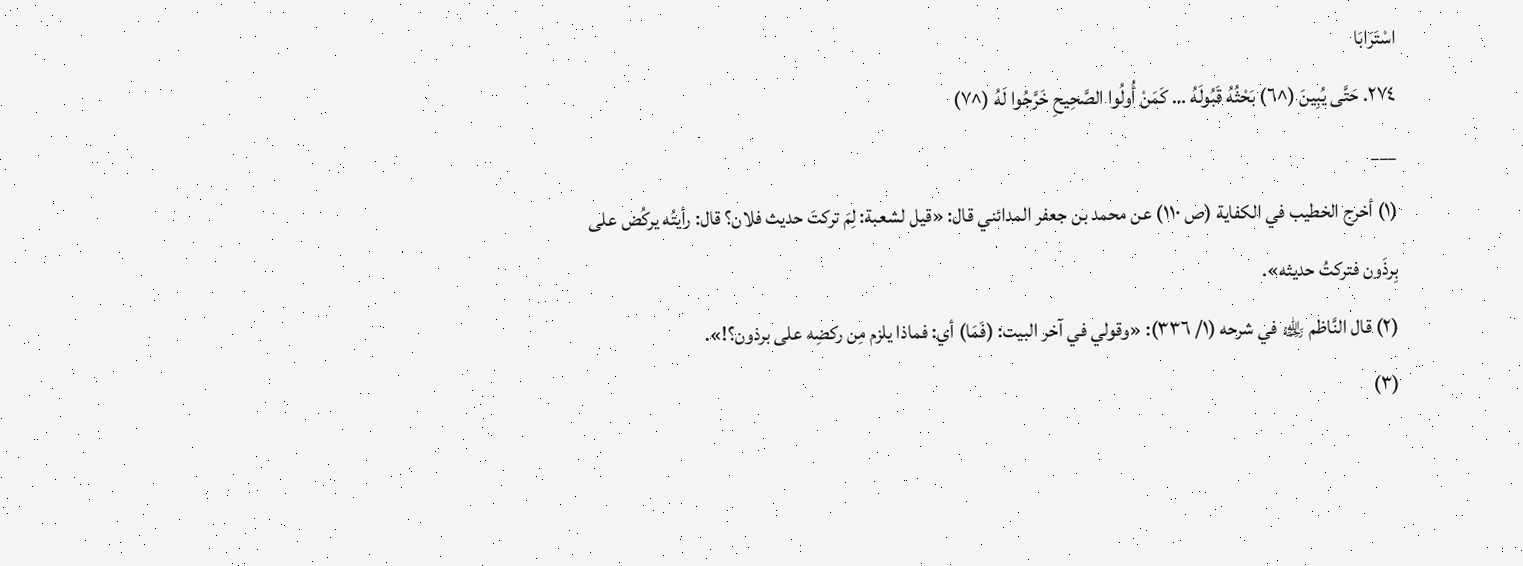اسْتَرَابَا
٢٧٤. حَتَّى يُبِينَ (^٦) بَحْثُهُ قَبُولَهُ … كَمَنْ أُولُوا الصَّحِيحِ خَرَّجُوا لَهُ (^٧)
___
(١) أخرج الخطيب في الكفاية (ص ١١٠) عن محمد بن جعفر المدائني قال: «قيل لشعبة: لِمَ تركتَ حديث فلان؟ قال: رأيتُه يركُض على بِرذَون فتركتُ حديثه».
(٢) قال النَّاظم ﵀ في شرحه (١/ ٣٣٦): «وقولي في آخر البيت: (فَمَا) أي: فماذا يلزم مِن ركضِه على برذون؟!».
(٣)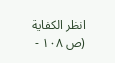انظر الكفاية (ص ١٠٨ -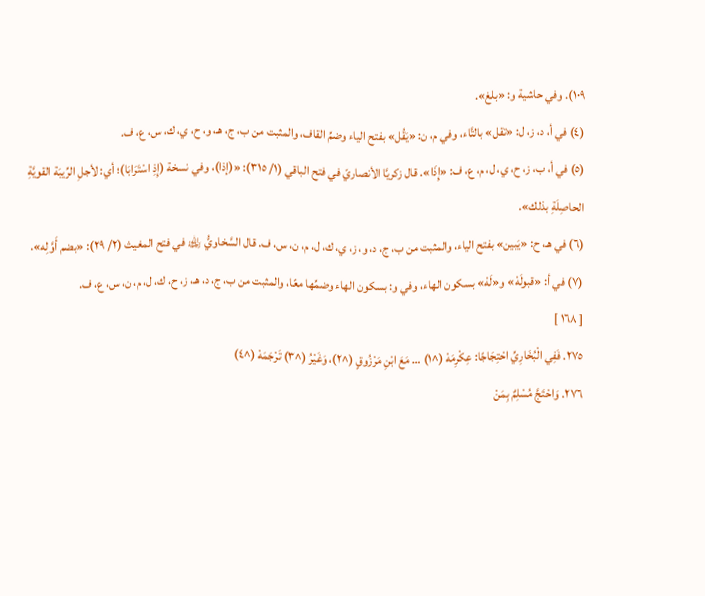١٠٩). وفي حاشية و: «بلغ».
(٤) في أ، د، ز، ل: «تقل» بالتَّاء، وفي م، ن: «يَقُل» بفتح الياء وضمِّ القاف، والمثبت من ب، ج، هـ، و، ح، ي، ك، س، ع، ف.
(٥) في أ، ب، ز، ح، ي، ل، م، ع، ف: «إِذَا». قال زكريَّا الأنصاريّ في فتح الباقي (١/ ٣١٥): «(إذا)، وفي نسخة (إِذِ اسْتَرَابَا)؛ أي: لأجلِ الرِّيبَة القويَّةِ الحاصِلَةِ بذلك».
(٦) في هـ، ح: «يَبين» بفتح الياء، والمثبت من ب، ج، د، و، ز، ي، ك، ل، م، ن، س، ف. قال السَّخاويُّ ﵀ في فتح المغيث (٢/ ٢٩): «بضم أَوَّلِه».
(٧) في أ: «قبولَهْ» و«لَهْ» بسكون الهاء، وفي و: بسكون الهاء وضمِّها معًا، والمثبت من ب، ج، د، هـ، ز، ح، ك، ل، م، ن، س، ع، ف.
[ ١٦٨ ]
٢٧٥. فَفِي الْبُخَارِيِّ احْتِجَاجًا: عِكْرِمَهْ (^١) … مَعَ ابْنِ مَرْزُوقٍ (^٢)، وَغَيْرُ (^٣) تَرْجَمَهْ (^٤)
٢٧٦. وَاحْتَجَّ مُسْلِمٌ بِمَنْ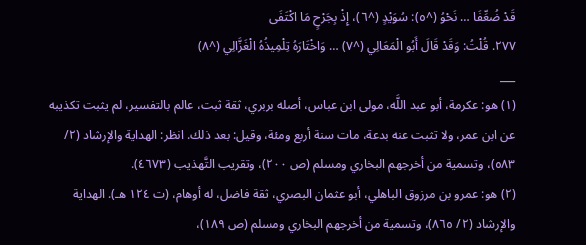قَدْ ضُعِّفَا … نَحْوُ (^٥): سُوَيْدٍ (^٦)، إِذْ بِجَرْحٍ مَا اكْتَفَى
٢٧٧. قُلْتُ: وَقَدْ قَالَ أَبُو الْمَعَالِي (^٧) … وَاخْتَارَهُ تِلْمِيذُهُ الْغَزَّالِي (^٨)
___
(١) هو: عكرمة، أبو عبد اللَّه، مولى ابن عباس، أصله بربري، ثقة ثبت، عالم بالتفسير، لم يثبت تكذيبه عن ابن عمر، ولا تثبت عنه بدعة، مات سنة أربع ومئة، وقيل: بعد ذلك. انظر: الهداية والإرشاد (٢/ ٥٨٣)، وتسمية من أخرجهم البخاري ومسلم (ص ٢٠٠)، وتقريب التَّهذيب (٤٦٧٣).
(٢) هو: عمرو بن مرزوق الباهلي، أبو عثمان البصري، ثقة فاضل، له أوهام، (ت ١٢٤ هـ). الهداية والإرشاد (٢/ ٨٦٥)، وتسمية من أخرجهم البخاري ومسلم (ص ١٨٩)،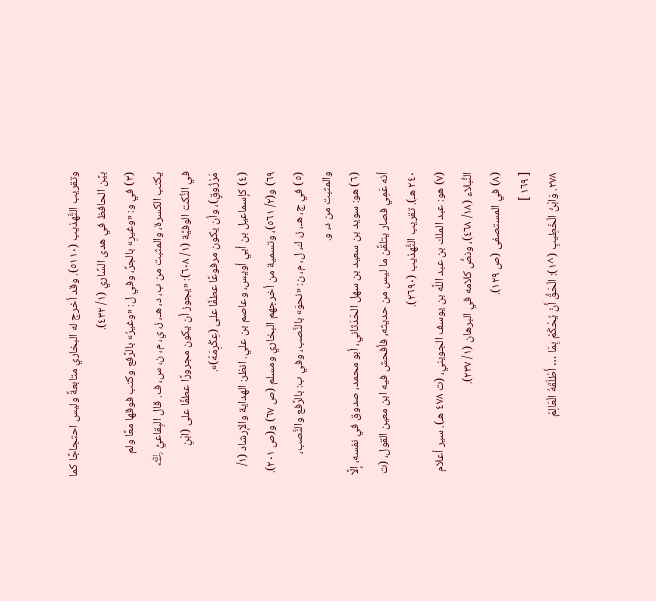وتقريب التَّهذيب (٥١١٠). وقد أخرج له البخاري متابعةً وليس احتجاجًا كما بيَّن الحافظ في هدى السَّاري (١/ ٤٣٢).
(٣) في و: «وغيرِ» بالجرِّ، وفي ل: «وغيرُ» بالرَّفع وكتب فوقها معًا ولم يكتب الكسرة، والمثبت من ب، د، هـ، ز، ي، م، ن، س، ف. قال البِقاعيُّ ﵀ في النُّكت الوفيَّة (١/ ٦٠٨): «يجوز أن يكون مجرورًا عطفًا على (ابْنِ مَرْزُوقٍ)، وأن يكون مرفوعًا عطفًا على (عِكْرِمَهْ)».
(٤) كإسماعيل بن أبي أويس، وعاصم بن علي. انظر: الهداية والإرشاد (١/ ٦٩) و(٢/ ٥٦١)، وتسمية من أخرجهم البخاري ومسلم (ص ٦٧) و(ص ٢٠١).
(٥) في ج، هـ، ز، ك، ل، م، ن: «نحوَ» بالنَّصب، وفي ب: بالرَّفع والنَّصب، والمثبت من د، و.
(٦) هو: سويد بن سعيد بن سهل الحَدَثاني، أبو محمد، صدوق في نفسه، إلَّا أنه عَمِي فصار يتلقَّن ما ليس من حديثه، فأفحش فيه ابن معين القول، (ت ٢٤٠ هـ). تقريب التَّهذيب (٢٦٩٠).
(٧) هو: عبد الملك بن عبد اللَّه بن يوسف الجويني، (ت ٤٧٨ هـ). سير أعلام النُّبلاء (١٨/ ٤٦٨)، ونصُّ كلامه في البرهان (١/ ٢٣٧).
(٨) في المستصفى (ص ١٢٩).
[ ١٦٩ ]
٢٧٨. وَابْنُ الْخَطِيبِ (^١): الْحَقُّ أَنْ يُحْكَمْ بِمَا … أَطْلَقَهُ الْعَالِمْ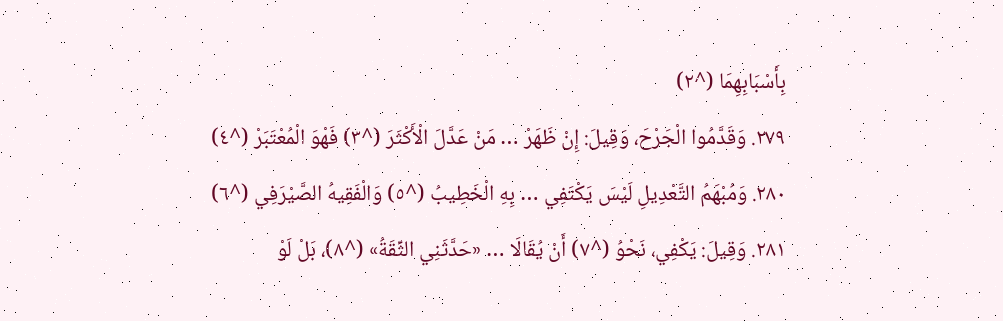بِأَسْبَابِهِمَا (^٢)
٢٧٩. وَقَدَّمُوا الْجَرْحَ، وَقِيلَ: إِنْ ظَهَرْ … مَنْ عَدَّلَ الْأَكْثَرَ (^٣) فَهْوَ الْمُعْتَبَرْ (^٤)
٢٨٠. وَمُبْهَمُ التَّعْدِيلِ لَيْسَ يَكْتَفِي … بِهِ الْخَطِيبُ (^٥) وَالْفَقِيهُ الصَّيْرَفِي (^٦)
٢٨١. وَقِيلَ: يَكْفِي، نَحْوُ (^٧) أَنْ يُقَالَا … «حَدَّثَنِي الثِّقَةُ» (^٨)، بَلْ لَوْ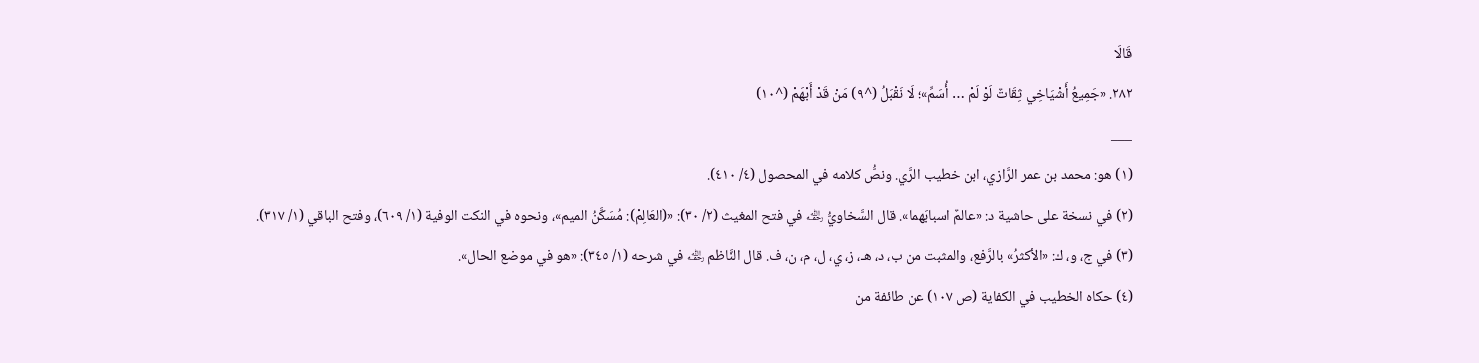قَالَا
٢٨٢. «جَمِيعُ أَشْيَاخِي ثِقَاتٌ لَوْ لَمْ … أُسَمِّ»؛ لَا نَقْبَلُ (^٩) مَنْ قَدْ أَبْهَمْ (^١٠)
___
(١) هو: محمد بن عمر الرَّازي، ابن خطيب الرَّي. ونصُّ كلامه في المحصول (٤/ ٤١٠).
(٢) في نسخة على حاشية د: «عالمٌ اسبابَهما». قال السَّخاويُّ ﵀ في فتح المغيث (٢/ ٣٠): «(العَالِمْ): مُسَكَّنُ الميم»، ونحوه في النكت الوفية (١/ ٦٠٩)، وفتح الباقي (١/ ٣١٧).
(٣) في ج، و، ك: «الأكثرُ» بالرَّفع، والمثبت من ب، د، هـ، ز، ي، ل، م، ن، ف. قال النَّاظم ﵀ في شرحه (١/ ٣٤٥): «هو في موضع الحال».
(٤) حكاه الخطيب في الكفاية (ص ١٠٧) عن طائفة من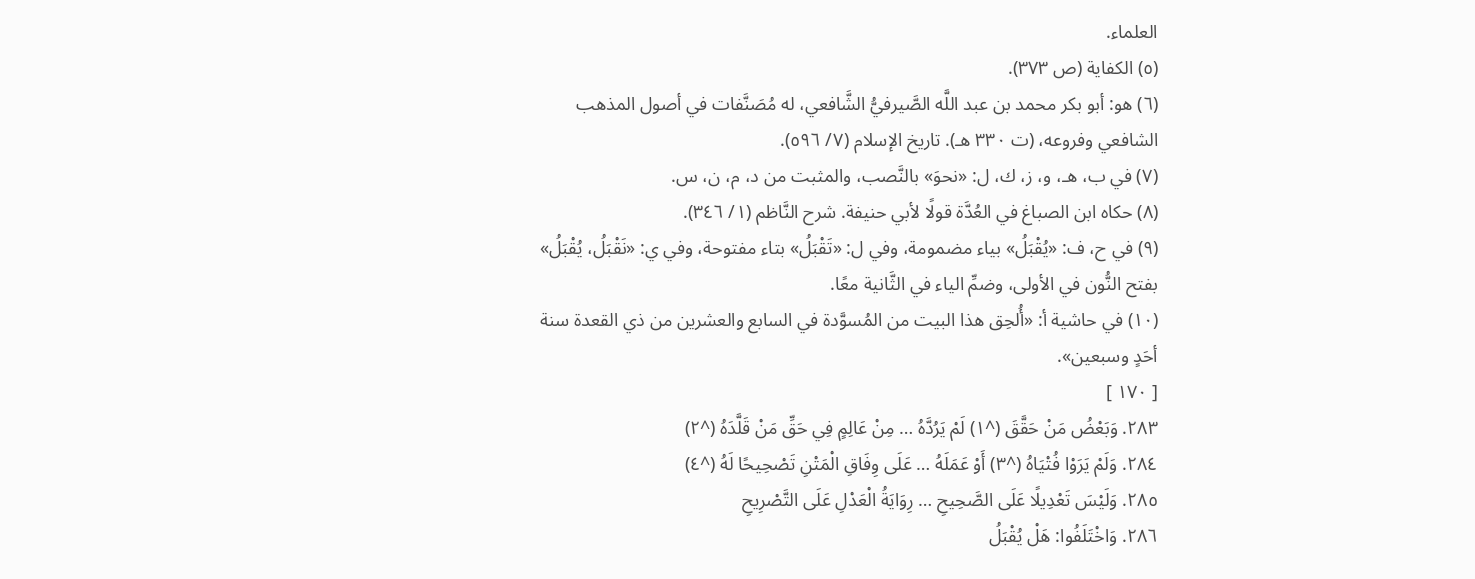العلماء.
(٥) الكفاية (ص ٣٧٣).
(٦) هو: أبو بكر محمد بن عبد اللَّه الصَّيرفيُّ الشَّافعي، له مُصَنَّفات في أصول المذهب الشافعي وفروعه، (ت ٣٣٠ هـ). تاريخ الإسلام (٧/ ٥٩٦).
(٧) في ب، هـ، و، ز، ك، ل: «نحوَ» بالنَّصب، والمثبت من د، م، ن، س.
(٨) حكاه ابن الصباغ في العُدَّة قولًا لأبي حنيفة. شرح النَّاظم (١/ ٣٤٦).
(٩) في ح، ف: «يُقْبَلُ» بياء مضمومة، وفي ل: «تَقْبَلُ» بتاء مفتوحة، وفي ي: «نَقْبَلُ، يُقْبَلُ» بفتح النُّون في الأولى، وضمِّ الياء في الثَّانية معًا.
(١٠) في حاشية أ: «أُلحِق هذا البيت من المُسوَّدة في السابع والعشرين من ذي القعدة سنة أحَدٍ وسبعين».
[ ١٧٠ ]
٢٨٣. وَبَعْضُ مَنْ حَقَّقَ (^١) لَمْ يَرُدَّهُ … مِنْ عَالِمٍ فِي حَقِّ مَنْ قَلَّدَهُ (^٢)
٢٨٤. وَلَمْ يَرَوْا فُتْيَاهُ (^٣) أَوْ عَمَلَهُ … عَلَى وِفَاقِ الْمَتْنِ تَصْحِيحًا لَهُ (^٤)
٢٨٥. وَلَيْسَ تَعْدِيلًا عَلَى الصَّحِيحِ … رِوَايَةُ الْعَدْلِ عَلَى التَّصْرِيحِ
٢٨٦. وَاخْتَلَفُوا: هَلْ يُقْبَلُ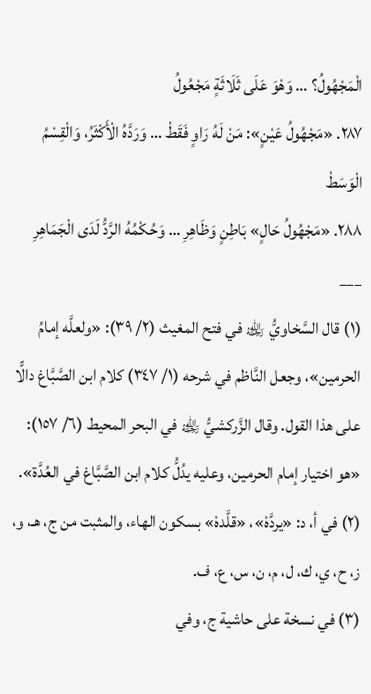الْمَجْهُولُ؟ … وَهْوَ عَلَى ثَلَاثَةٍ مَجْعُولُ
٢٨٧. «مَجْهُولُ عَيْنٍ»: مَنْ لَهُ رَاوٍ فَقَطْ … وَرَدَّهُ الْأَكْثَرُ، وَالْقِسْمُ الْوَسَطْ
٢٨٨. «مَجْهُولُ حَالٍ» بَاطِنٍ وَظَاهِرِ … وَحُكْمُهُ الرَّدُّ لَدَى الْجَمَاهِرِ
___
(١) قال السَّخاويُّ ﵀ في فتح المغيث (٢/ ٣٩): «ولعلَّه إمامُ الحرمين»، وجعل النَّاظم في شرحه (١/ ٣٤٧) كلام ابن الصَّبَّاغ دالًّا على هذا القول. وقال الزَّركشيُّ ﵀ في البحر المحيط (٦/ ١٥٧): «هو اختيار إمام الحرمين، وعليه يدُلُّ كلام ابن الصَّبَّاغ في العُدَّة».
(٢) في أ، د: «يردَّهْ»، «قلَّدهْ» بسكون الهاء، والمثبت من ج، هـ، و، ز، ح، ي، ك، ل، م، ن، س، ع، ف.
(٣) في نسخة على حاشية ج، وفي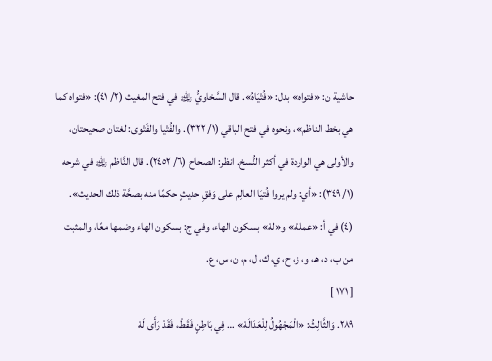حاشية ن: «فتواه» بدل: «فُتْيَاهُ». قال السَّخاويُّ ﵀ في فتح المغيث (٢/ ٤١): «فتواه كما هي بخط الناظم»، ونحوه في فتح الباقي (١/ ٣٢٢). والفُتْيا والفَتْوى: لغتان صحيحتان، والأولى هي الواردة في أكثر النُّسخ. انظر: الصحاح (٦/ ٢٤٥٢). قال النَّاظم ﵀ في شرحه (١/ ٣٤٩): «أي: ولم يروا فُتيَا العالِم على وَفقِ حديثٍ حكمًا منه بصحَّة ذلك الحديث».
(٤) في أ: «عملهْ» و«لهْ» بسكون الهاء، وفي ج: بسكون الهاء وضمها معًا، والمثبت من ب، د، هـ، و، ز، ح، ي، ك، ل، م، ن، س، ع.
[ ١٧١ ]
٢٨٩. وَالثَّالِثُ: «الْمَجْهُولُ لِلْعَدَالَهْ» … فِي بَاطِنٍ فَقَطْ، فَقَدْ رَأَى لَهْ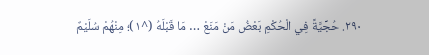٢٩٠. حُجِّيَّةً فِي الْحُكْمِ بَعْضُ مَنْ مَنَعْ … مَا قَبْلَهُ (^١)؛ مِنْهُمْ سُلَيْمٌ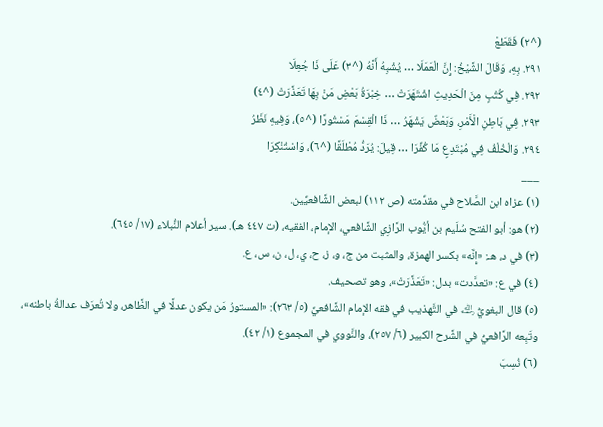(^٢) فَقَطَعْ
٢٩١. بِهِ، وَقَالَ الشَّيْخُ: إِنَّ الْعَمَلَا … يُشْبِهُ أَنَّهُ (^٣) عَلَى ذَا جُعِلَا
٢٩٢. فِي كُتُبٍ مِنَ الْحَدِيثِ اشْتَهَرَتْ … خِبْرَةُ بَعْضِ مَنْ بِهَا تَعَذَّرَتْ (^٤)
٢٩٣. فِي بَاطِنِ الْأَمْرِ، وَبَعْضٌ يَشْهَرُ … ذَا الْقِسْمَ مَسْتُورًا (^٥)، وَفِيهِ نَظَرُ
٢٩٤. وَالْخُلْفُ فِي مُبْتَدِعٍ مَا كُفِّرَا … قِيلَ: يُرَدُّ مُطْلَقًا (^٦)، وَاسْتُنْكِرَا
___
(١) عزاه ابن الصَّلاح في مقدِّمته (ص ١١٢) لبعض الشَّافعيِّين.
(٢) هو: أبو الفتح سُلَيم بن أيُّوب الرَّازِي الشَّافعي، الإمام، الفقيه، (ت ٤٤٧ هـ). سير أعلام النُّبلاء (١٧/ ٦٤٥).
(٣) في د، هـ: «إِنَّه» بكسر الهمزة، والمثبت من ج، و، ز، ح، ي، ل، ن، س، ع.
(٤) في ع: «تعدَّدت» بدل: «تَعَذَّرَتْ»، وهو تصحيف.
(٥) قال البغويُّ ﵀ في التَّهذيب في فقه الإمام الشَّافعيِّ (٥/ ٢٦٣): «المستورُ مَن يكون عدلًا في الظَّاهر، ولا تُعرَف عدالةُ باطنه»، وتَبِعه الرَّافعيُّ في الشَّرح الكبير (٦/ ٢٥٧)، والنَّووي في المجموع (١/ ٤٢).
(٦) نُسِبَ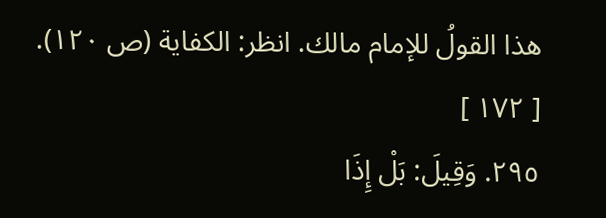هذا القولُ للإمام مالك. انظر: الكفاية (ص ١٢٠).
[ ١٧٢ ]
٢٩٥. وَقِيلَ: بَلْ إِذَا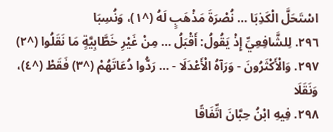اسْتَحَلَّ الْكَذِبَا … نُصْرَةَ مَذْهَبٍ لَهُ (^١)، وَنُسِبَا
٢٩٦. لِلشَّافِعِيِّ إِذْ يَقُولُ: أَقْبَلُ … مِنْ غَيْرِ خَطَّابِيَّةٍ مَا نَقَلُوا (^٢)
٢٩٧. وَالْأَكْثَرُونَ - وَرَآهُ الْأَعْدَلَا - … رَدُّوا دُعَاتَهُمْ (^٣) فَقَطْ (^٤)، وَنَقَلَا
٢٩٨. فِيهِ ابْنُ حِبَّانَ اتِّفَاقًا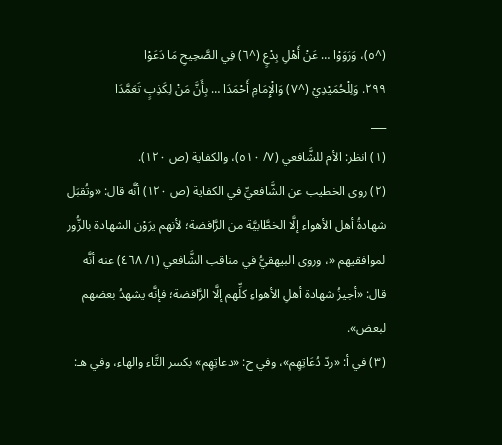(^٥)، وَرَوَوْا … عَنْ أَهْلِ بِدْعٍ (^٦) فِي الصَّحِيحِ مَا دَعَوْا
٢٩٩. وَلِلْحُمَيْدِيْ (^٧) وَالْإِمَامِ أَحْمَدَا … بِأَنَّ مَنْ لِكَذِبٍ تَعَمَّدَا
___
(١) انظر: الأم للشَّافعي (٧/ ٥١٠)، والكفاية (ص ١٢٠).
(٢) روى الخطيب عن الشَّافعيِّ في الكفاية (ص ١٢٠) أنَّه قال: «وتُقبَل شهادةُ أهل الأهواء إلَّا الخطَّابيَّة من الرَّافضة؛ لأنهم يرَوْن الشهادة بالزُّور لموافقيهم «، وروى البيهقيُّ في مناقب الشَّافعي (١/ ٤٦٨) عنه أنَّه قال: «أجيزُ شهادة أهلِ الأهواءِ كلِّهم إلَّا الرَّافضة؛ فإنَّه يشهدُ بعضهم لبعض».
(٣) في أ: «ردّ دُعَاتِهِم»، وفي ح: «دعاتِهِم» بكسر التَّاء والهاء، وفي هـ: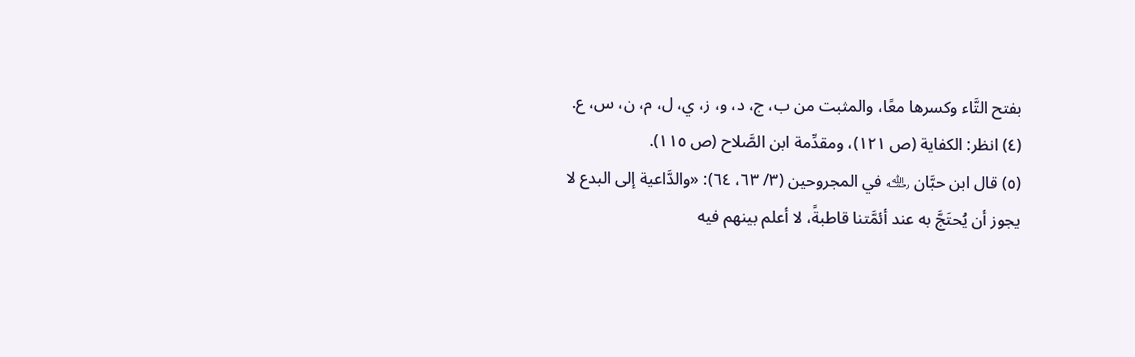بفتح التَّاء وكسرها معًا، والمثبت من ب، ج، د، و، ز، ي، ل، م، ن، س، ع.
(٤) انظر: الكفاية (ص ١٢١)، ومقدِّمة ابن الصَّلاح (ص ١١٥).
(٥) قال ابن حبَّان ﵀ في المجروحين (٣/ ٦٣، ٦٤): «والدَّاعية إلى البدع لا يجوز أن يُحتَجَّ به عند أئمَّتنا قاطبةً، لا أعلم بينهم فيه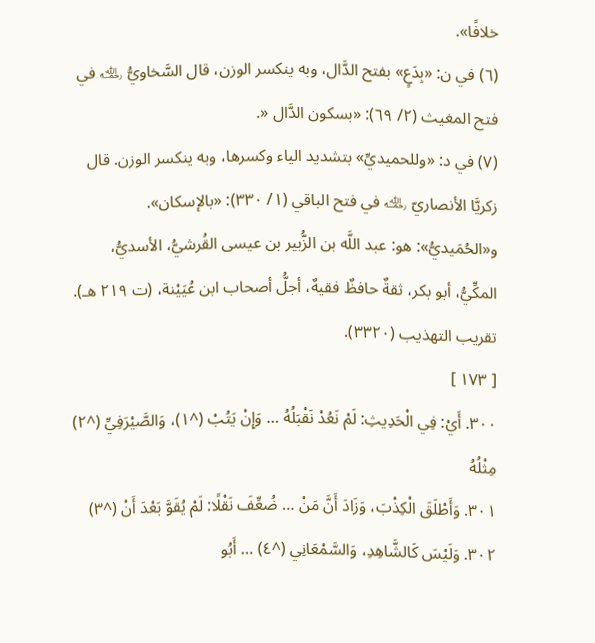خلافًا».
(٦) في ن: «بِدَعٍ» بفتح الدَّال، وبه ينكسر الوزن، قال السَّخاويُّ ﵀ في فتح المغيث (٢/ ٦٩): «بسكون الدَّال «.
(٧) في د: «وللحميديِّ» بتشديد الياء وكسرها، وبه ينكسر الوزن. قال زكريَّا الأنصاريّ ﵀ في فتح الباقي (١/ ٣٣٠): «بالإسكان». و«الحُمَيديُّ»: هو: عبد اللَّه بن الزُّبير بن عيسى القُرشيُّ، الأسديُّ، المكِّيُّ، أبو بكر، ثقةٌ حافظٌ فقيهٌ، أجلُّ أصحاب ابن عُيَيْنة، (ت ٢١٩ هـ). تقريب التهذيب (٣٣٢٠).
[ ١٧٣ ]
٣٠٠. أَيْ: فِي الْحَدِيثِ: لَمْ نَعُدْ نَقْبَلُهُ … وَإِنْ يَتُبْ (^١)، وَالصَّيْرَفِيِّ (^٢) مِثْلُهُ
٣٠١. وَأَطْلَقَ الْكِذْبَ، وَزَادَ أَنَّ مَنْ … ضُعِّفَ نَقْلًا: لَمْ يُقَوَّ بَعْدَ أَنْ (^٣)
٣٠٢. وَلَيْسَ كَالشَّاهِدِ، وَالسَّمْعَانِي (^٤) … أَبُو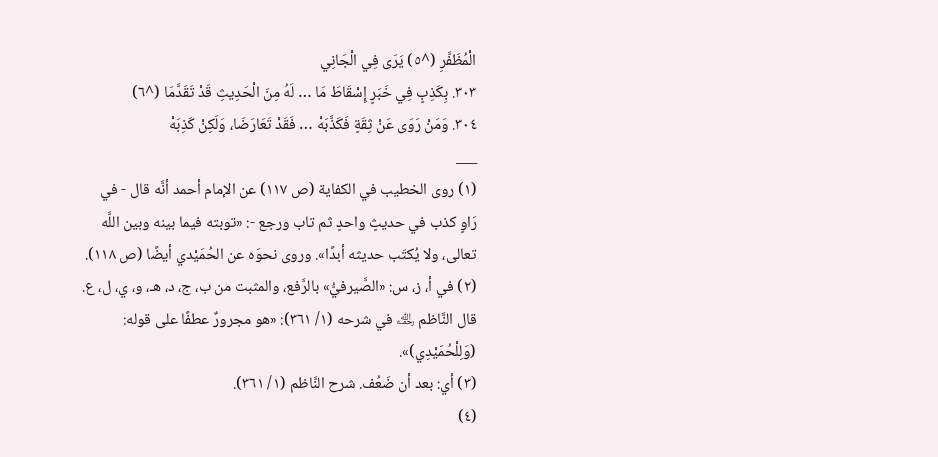الْمُظَفَّرِ (^٥) يَرَى فِي الْجَانِي
٣٠٣. بِكَذِبٍ فِي خَبَرٍ إِسْقَاطَ مَا … لَهُ مِنَ الْحَدِيثِ قَدْ تَقَدَّمَا (^٦)
٣٠٤. وَمَنْ رَوَى عَنْ ثِقَةٍ فَكَذَّبَهْ … فَقَدْ تَعَارَضَا، وَلَكِنْ كَذِبَهْ
___
(١) روى الخطيب في الكفاية (ص ١١٧) عن الإمام أحمد أنَّه قال - في رَاوٍ كذب في حديثٍ واحدٍ ثم تاب ورجع -: «توبته فيما بينه وبين اللَّه تعالى، ولا يُكتَب حديثه أبدًا». وروى نحوَه عن الحُمَيْدي أيضًا (ص ١١٨).
(٢) في أ، ز، س: «الصَّيرفيُّ» بالرَّفع، والمثبت من ب، ج، د، هـ، و، ي، ل، ع. قال النَّاظم ﵀ في شرحه (١/ ٣٦١): «هو مجرورٌ عطفًا على قوله: (وَلِلْحُمَيْدِي)».
(٣) أي: بعد أن ضَعُف. شرح النَّاظم (١/ ٣٦١).
(٤)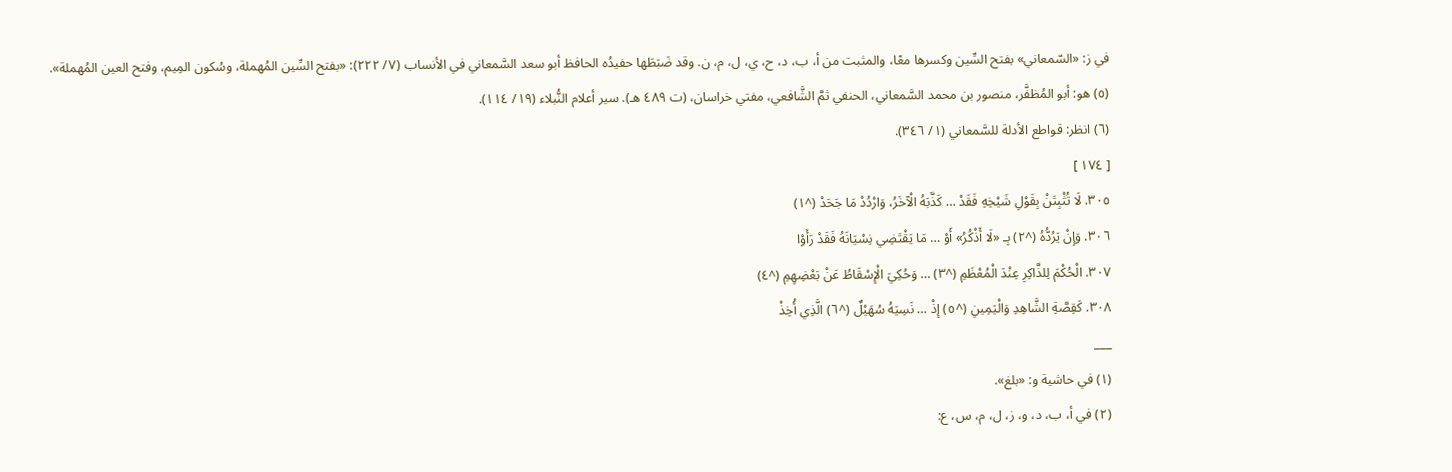في ز: «السّمعاني» بفتح السِّين وكسرها معًا، والمثبت من أ، ب، د، ح، ي، ل، م، ن. وقد ضَبَطَها حفيدُه الحافظ أبو سعد السَّمعاني في الأنساب (٧/ ٢٢٢): «بفتح السِّين المُهملة، وسُكون المِيم، وفتح العين المُهملة».
(٥) هو: أبو المُظفَّر، منصور بن محمد السَّمعاني، الحنفي ثمَّ الشَّافعي، مفتي خراسان، (ت ٤٨٩ هـ). سير أعلام النُّبلاء (١٩/ ١١٤).
(٦) انظر: قواطع الأدلة للسَّمعاني (١/ ٣٤٦).
[ ١٧٤ ]
٣٠٥. لَا تُثْبِتَنْ بِقَوْلِ شَيْخِهِ فَقَدْ … كَذَّبَهُ الْآخَرُ، وَارْدُدْ مَا جَحَدْ (^١)
٣٠٦. وَإِنْ يَرُدُّهُ (^٢) بِـ «لَا أَذْكُرُ» أَوْ … مَا يَقْتَضِي نِسْيَانَهُ فَقَدْ رَأَوْا
٣٠٧. الْحُكْمَ لِلذَّاكِرِ عِنْدَ الْمُعْظَمِ (^٣) … وَحُكِيَ الْإِسْقَاطُ عَنْ بَعْضِهِمِ (^٤)
٣٠٨. كَقِصَّةِ الشَّاهِدِ وَالْيَمِينِ (^٥) إِذْ … نَسِيَهُ سُهَيْلٌ (^٦) الَّذِي أُخِذْ
___
(١) في حاشية و: «بلغ».
(٢) في أ، ب، د، و، ز، ل، م، س، ع: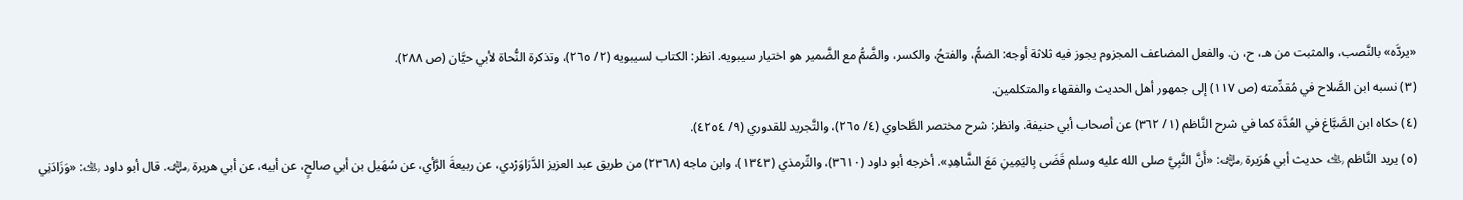«يردَّه» بالنَّصب، والمثبت من هـ، ح، ن. والفعل المضاعف المجزوم يجوز فيه ثلاثة أوجه: الضمُّ، والفتحُ، والكسر، والضَّمُّ مع الضَّمير هو اختيار سيبويه. انظر: الكتاب لسيبويه (٢/ ٢٦٥)، وتذكرة النُّحاة لأبي حيَّان (ص ٢٨٨).
(٣) نسبه ابن الصَّلاح في مُقدِّمته (ص ١١٧) إلى جمهور أهل الحديث والفقهاء والمتكلمين.
(٤) حكاه ابن الصَّبَّاغ في العُدَّة كما في شرح النَّاظم (١/ ٣٦٢) عن أصحاب أبي حنيفة. وانظر: شرح مختصر الطَّحاوي (٤/ ٢٦٥)، والتَّجريد للقدوري (٩/ ٤٢٥٤).
(٥) يريد النَّاظم ﵀ حديث أبي هُرَيرة ﵁: «أَنَّ النَّبِيَّ صلى الله عليه وسلم قَضَى بِاليَمِينِ مَعَ الشَّاهِدِ». أخرجه أبو داود (٣٦١٠)، والتِّرمذي (١٣٤٣)، وابن ماجه (٢٣٦٨) من طريق عبد العزيز الدَّرَاوَرْدي، عن ربيعةَ الرَّأي، عن سُهَيل بن أبي صالحٍ، عن أبيه، عن أبي هريرة ﵁. قال أبو داود ﵀: «وَزَادَنِي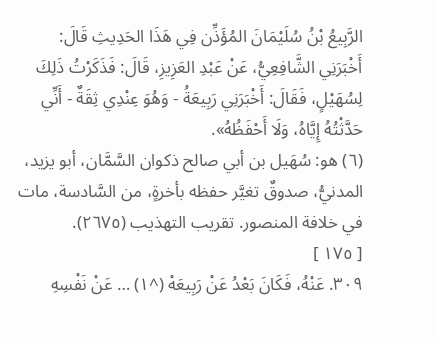الرَّبِيعُ بْنُ سُلَيْمَانَ المُؤَذِّن فِي هَذَا الحَدِيثِ قَالَ: أَخْبَرَنِي الشَّافِعِيُّ، عَنْ عَبْدِ العَزِيزِ، قَالَ: فَذَكَرْتُ ذَلِكَ لِسُهَيْلٍ، فَقَالَ: أَخْبَرَنِي رَبِيعَةُ - وَهُوَ عِنْدِي ثِقَةٌ - أَنِّي حَدَّثْتُهُ إِيَّاهُ، وَلَا أَحْفَظُهُ».
(٦) هو: سُهَيل بن أبي صالح ذكوان السَّمَّان، أبو يزيد، المدنيُّ، صدوقٌ تغيَّر حفظه بأخرةٍ، من السَّادسة، مات في خلافة المنصور. تقريب التهذيب (٢٦٧٥).
[ ١٧٥ ]
٣٠٩. عَنْهُ، فَكَانَ بَعْدُ عَنْ رَبِيعَهْ (^١) … عَنْ نَفْسِهِ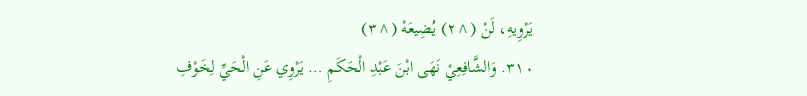يَرْوِيهِ، لَنْ (^٢) يُضِيعَهْ (^٣)
٣١٠. وَالشَّافِعِيْ نَهَى ابْنَ عَبْدِ الْحَكَمِ … يَرْوِي عَنِ الْحَيِّ لِخَوْفِ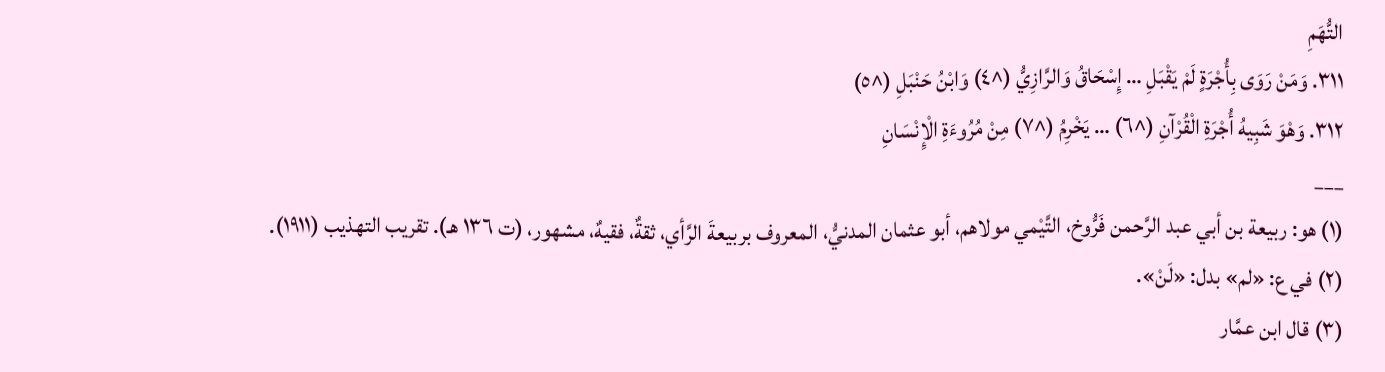التُّهَمِ
٣١١. وَمَنْ رَوَى بِأُجْرَةٍ لَمْ يَقْبَلِ … إِسْحَاقُ وَالرَّازِيُّ (^٤) وَابْنُ حَنْبَلِ (^٥)
٣١٢. وَهْوَ شَبِيهُ أُجْرَةِ الْقُرْآنِ (^٦) … يَخْرِمُ (^٧) مِنْ مُرُوءَةِ الْإِنْسَانِ
___
(١) هو: ربيعة بن أبي عبد الرَّحمن فَرُّوخ، التَّيْمي مولاهم، أبو عثمان المدنيُّ، المعروف بربيعةَ الرَّأي، ثقةٌ، فقيهٌ، مشهور، (ت ١٣٦ هـ). تقريب التهذيب (١٩١١).
(٢) في ع: «لم» بدل: «لَنْ».
(٣) قال ابن عمَّار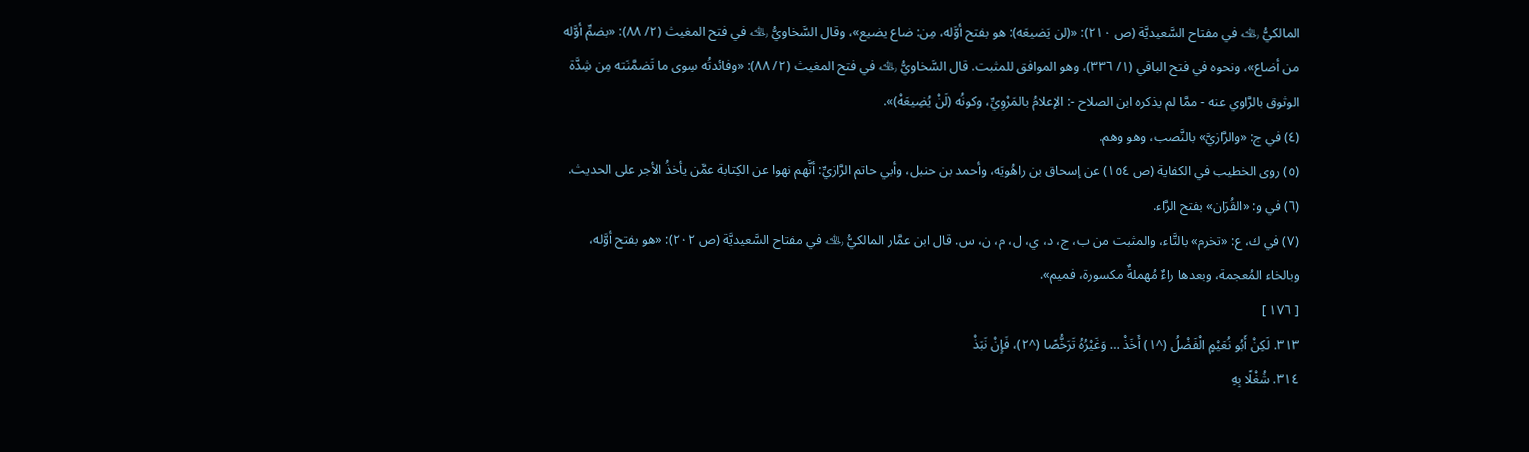المالكيُّ ﵀ في مفتاح السَّعيديَّة (ص ٢١٠): «(لن يَضيعَه): هو بفتح أوَّله، مِن: ضاع يضيع»، وقال السَّخاويُّ ﵀ في فتح المغيث (٢/ ٨٨): «بضمِّ أوَّله من أضاع»، ونحوه في فتح الباقي (١/ ٣٣٦)، وهو الموافق للمثبت. قال السَّخاويُّ ﵀ في فتح المغيث (٢/ ٨٨): «وفائدتُه سِوى ما تَضمَّنَته مِن شِدَّة الوثوق بالرَّاوي عنه - ممَّا لم يذكره ابن الصلاح -: الإعلامُ بالمَرْوِيِّ، وكونُه (لَنْ يُضِيعَهْ)».
(٤) في ج: «والرَّازيَّ» بالنَّصب، وهو وهم.
(٥) روى الخطيب في الكفاية (ص ١٥٤) عن إسحاق بن راهُويَه، وأحمد بن حنبل، وأبي حاتم الرَّازيِّ: أنَّهم نهوا عن الكِتابة عمَّن يأخذُ الأجر على الحديث.
(٦) في و: «القُرَان» بفتح الرَّاء.
(٧) في ك، ع: «تخرم» بالتَّاء، والمثبت من ب، ج، د، ي، ل، م، ن، س. قال ابن عمَّار المالكيُّ ﵀ في مفتاح السَّعيديَّة (ص ٢٠٢): «هو بفتح أوَّله، وبالخاء المُعجمة، وبعدها راءٌ مُهملةٌ مكسورة، فميم».
[ ١٧٦ ]
٣١٣. لَكِنْ أَبُو نُعَيْمٍ الْفَضْلُ (^١) أَخَذْ … وَغَيْرُهُ تَرَخُّصًا (^٢)، فَإِنْ نَبَذْ
٣١٤. شُغْلًا بِهِ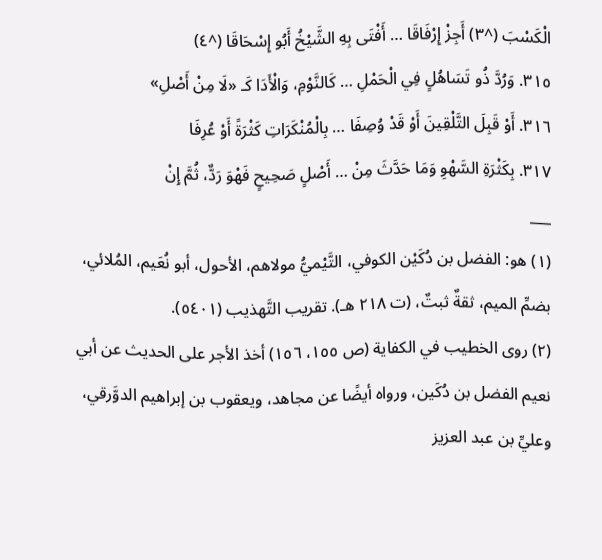الْكَسْبَ (^٣) أَجِزْ إِرْفَاقَا … أَفْتَى بِهِ الشَّيْخُ أَبُو إِسْحَاقَا (^٤)
٣١٥. وَرُدَّ ذُو تَسَاهُلٍ فِي الْحَمْلِ … كَالنَّوْمِ، وَالْأَدَا كَـ «لَا مِنْ أَصْلِ»
٣١٦. أَوْ قَبِلَ التَّلْقِينَ أَوْ قَدْ وُصِفَا … بِالْمُنْكَرَاتِ كَثْرَةً أَوْ عُرِفَا
٣١٧. بِكَثْرَةِ السَّهْوِ وَمَا حَدَّثَ مِنْ … أَصْلٍ صَحِيحٍ فَهْوَ رَدٌّ، ثُمَّ إِنْ
___
(١) هو: الفضل بن دُكَيْن الكوفي، التَّيْميُّ مولاهم، الأحول، أبو نُعَيم، المُلائي، بضمِّ الميم، ثقةٌ ثبتٌ، (ت ٢١٨ هـ). تقريب التَّهذيب (٥٤٠١).
(٢) روى الخطيب في الكفاية (ص ١٥٥، ١٥٦) أخذ الأجر على الحديث عن أبي نعيم الفضل بن دُكَين، ورواه أيضًا عن مجاهد، ويعقوب بن إبراهيم الدوَّرقي، وعليِّ بن عبد العزيز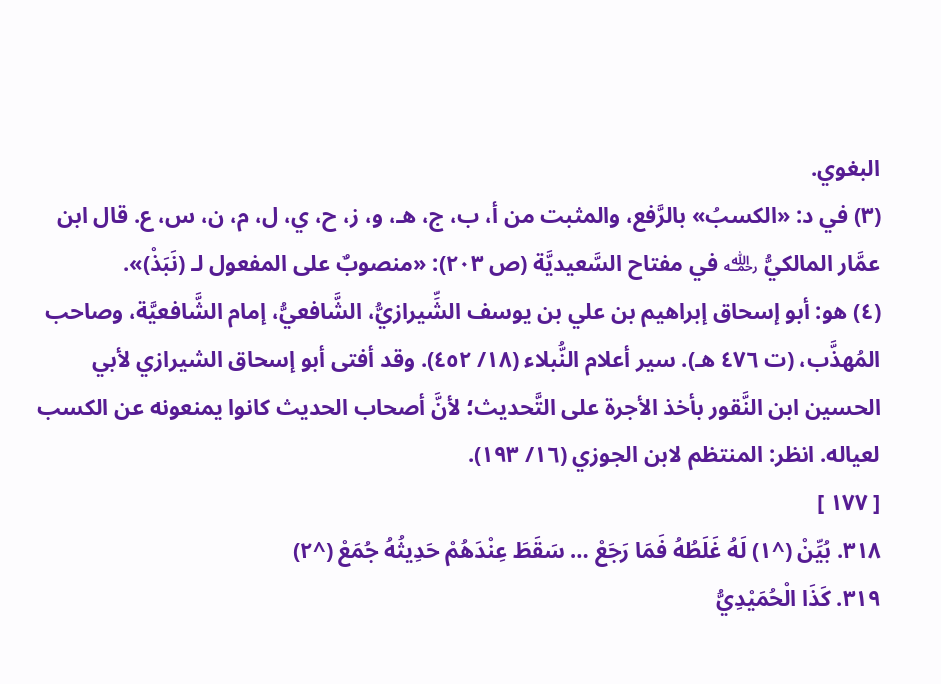البغوي.
(٣) في د: «الكسبُ» بالرَّفع، والمثبت من أ، ب، ج، هـ، و، ز، ح، ي، ل، م، ن، س، ع. قال ابن عمَّار المالكيُّ ﵀ في مفتاح السَّعيديَّة (ص ٢٠٣): «منصوبٌ على المفعول لـ (نَبَذْ)».
(٤) هو: أبو إسحاق إبراهيم بن علي بن يوسف الشِّيرازيُّ، الشَّافعيُّ، إمام الشَّافعيَّة، وصاحب المُهذَّب، (ت ٤٧٦ هـ). سير أعلام النُّبلاء (١٨/ ٤٥٢). وقد أفتى أبو إسحاق الشيرازي لأبي الحسين ابن النَّقور بأخذ الأجرة على التَّحديث؛ لأنَّ أصحاب الحديث كانوا يمنعونه عن الكسب لعياله. انظر: المنتظم لابن الجوزي (١٦/ ١٩٣).
[ ١٧٧ ]
٣١٨. بُيِّنْ (^١) لَهُ غَلَطُهُ فَمَا رَجَعْ … سَقَطَ عِنْدَهُمْ حَدِيثُهُ جُمَعْ (^٢)
٣١٩. كَذَا الْحُمَيْدِيُّ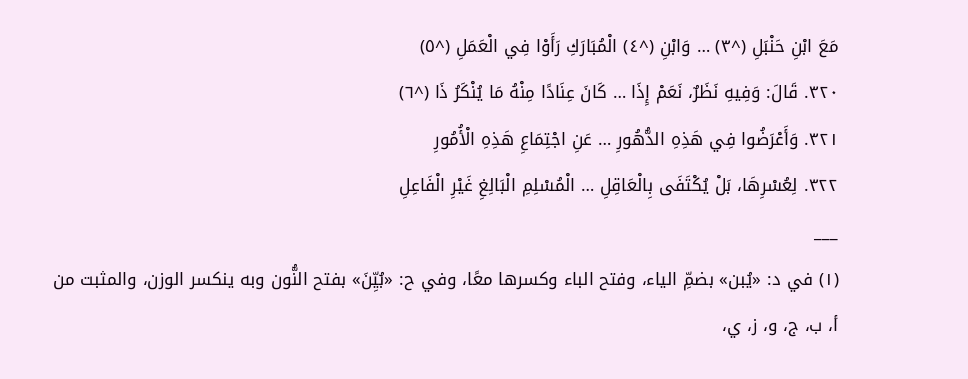مَعَ ابْنِ حَنْبَلِ (^٣) … وَابْنِ (^٤) الْمُبَارَكِ رَأَوْا فِي الْعَمَلِ (^٥)
٣٢٠. قَالَ: وَفِيهِ نَظَرٌ، نَعَمْ إِذَا … كَانَ عِنَادًا مِنْهُ مَا يُنْكَرُ ذَا (^٦)
٣٢١. وَأَعْرَضُوا فِي هَذِهِ الدُّهُورِ … عَنِ اجْتِمَاعِ هَذِهِ الْأُمُورِ
٣٢٢. لِعُسْرِهَا، بَلْ يُكْتَفَى بِالْعَاقِلِ … الْمُسْلِمِ الْبَالِغِ غَيْرِ الْفَاعِلِ
___
(١) في د: «يُبن» بضمِّ الياء، وفتح الباء وكسرها معًا، وفي ح: «بُيِّنَ» بفتح النُّون وبه ينكسر الوزن، والمثبت من أ، ب، ج، و، ز، ي،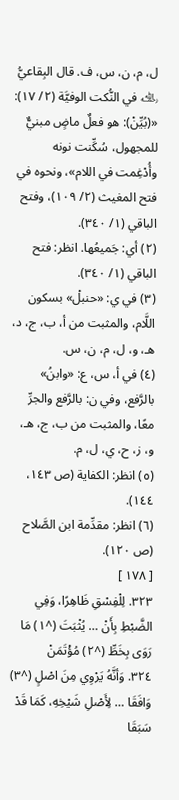ل، م، ن، س، ف. قال البِقاعيُّ ﵀ في النُّكت الوفيَّة (٢/ ١٧): «(بُيِّنْ): هو فعلٌ ماضٍ مبنيٌّ للمجهول، سُكِّنت نونه وأُدْغِمت في اللام»، ونحوه في فتح المغيث (٢/ ١٠٩)، وفتح الباقي (١/ ٣٤٠).
(٢) أي: جَميعُها. انظر: فتح الباقي (١/ ٣٤٠).
(٣) في ي: «حنبلْ» بسكون اللَّام، والمثبت من أ، ب، ج، د، هـ، و، ل، م، ن، س.
(٤) في أ، س، ع: «وابنُ» بالرَّفع، وفي ن: بالرَّفع والجرِّ معًا، والمثبت من ب، ج، هـ، و، ز، ح، ي، ل، م.
(٥) انظر: الكفاية (ص ١٤٣، ١٤٤).
(٦) انظر: مقدِّمة ابن الصَّلاح (ص ١٢٠).
[ ١٧٨ ]
٣٢٣. لِلْفِسْقِ ظَاهِرًا، وَفِي الضَّبْطِ بِأَنْ … يُثْبَتَ (^١) مَا رَوَى بِخَطِّ (^٢) مُؤْتَمَنْ
٣٢٤. وَأنَّهُ يَرْوِي مِنَ اصْلٍ (^٣) وَافَقَا … لِأَصْلِ شَيْخِهِ، كَمَا قَدْ سَبَقَا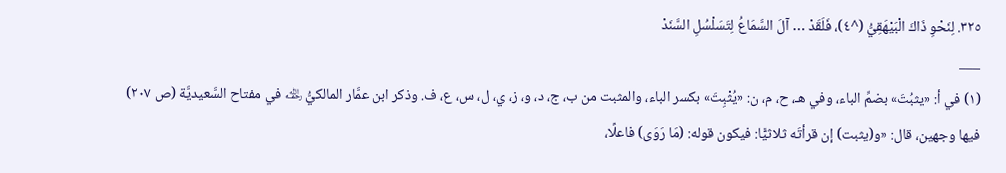٣٢٥. لِنَحْوِ ذَاكَ الْبَيْهَقِيُّ (^٤)، فَلَقَدْ … آلَ السَّمَاعُ لِتَسَلْسُلِ السَّنَدْ
___
(١) في أ: «يثبُتَ» بضمِّ الباء، وفي هـ، ح، م، ن: «يُثْبِتَ» بكسر الباء، والمثبت من ب، ج، د، و، ز، ي، ل، س، ع، ف. وذكر ابن عمَّار المالكيُّ ﵀ في مفتاح السَّعيديَّة (ص ٢٠٧) فيها وجهين، قال: «و(يثبت) إن قرأتَه ثلاثيًّا: فيكون قوله: (مَا رَوَى) فاعلًا،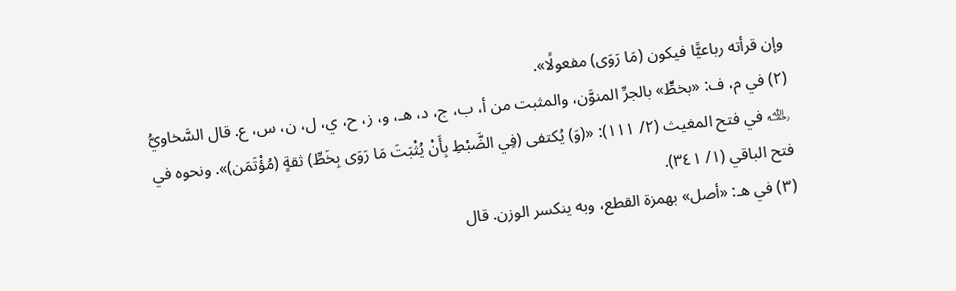وإن قرأته رباعيًّا فيكون (مَا رَوَى) مفعولًا».
(٢) في م، ف: «بخطٍّ» بالجرِّ المنوَّن، والمثبت من أ، ب، ج، د، هـ، و، ز، ح، ي، ل، ن، س، ع. قال السَّخاويُّ ﵀ في فتح المغيث (٢/ ١١١): «(وَ) يُكتفى (فِي الضَّبْطِ بِأَنْ يُثْبَتَ مَا رَوَى بِخَطِّ) ثقةٍ (مُؤْتَمَن)». ونحوه في فتح الباقي (١/ ٣٤١).
(٣) في هـ: «أصل» بهمزة القطع، وبه ينكسر الوزن. قال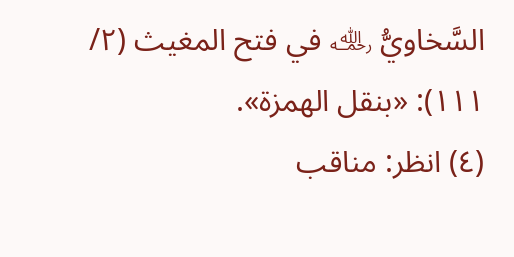السَّخاويُّ ﵀ في فتح المغيث (٢/ ١١١): «بنقل الهمزة».
(٤) انظر: مناقب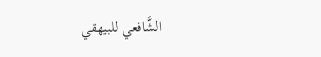الشَّافعي للبيهقي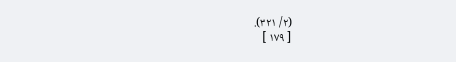(٢/ ٣٢١).
[ ١٧٩ ]